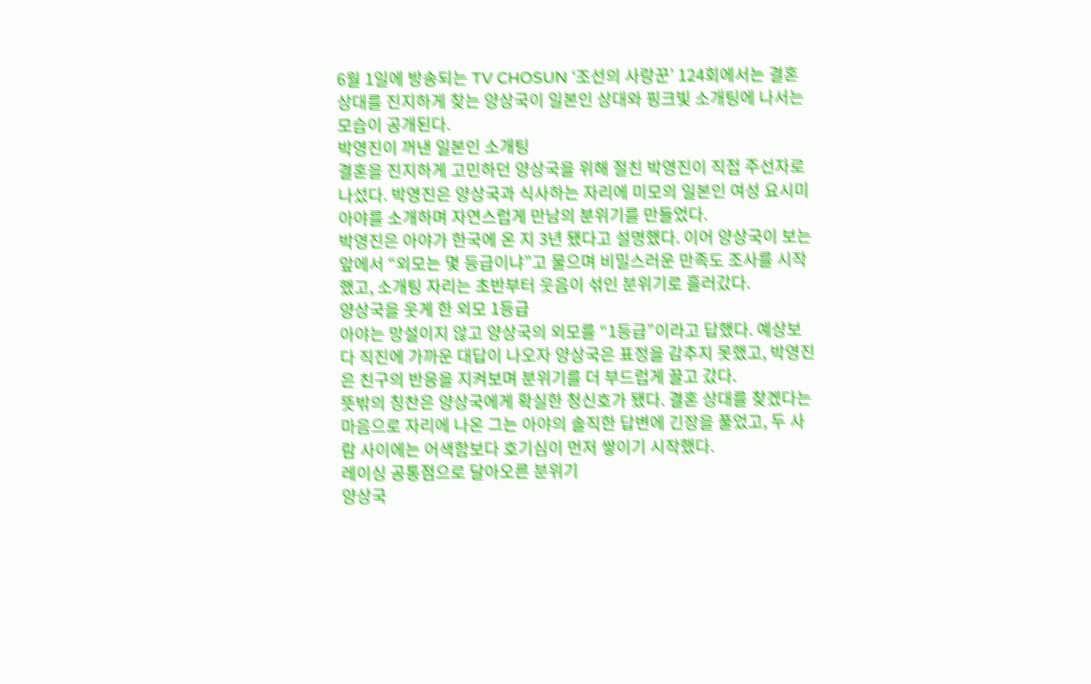6월 1일에 방송되는 TV CHOSUN ‘조선의 사랑꾼’ 124회에서는 결혼 상대를 진지하게 찾는 양상국이 일본인 상대와 핑크빛 소개팅에 나서는 모습이 공개된다.
박영진이 꺼낸 일본인 소개팅
결혼을 진지하게 고민하던 양상국을 위해 절친 박영진이 직접 주선자로 나섰다. 박영진은 양상국과 식사하는 자리에 미모의 일본인 여성 요시미 아야를 소개하며 자연스럽게 만남의 분위기를 만들었다.
박영진은 아야가 한국에 온 지 3년 됐다고 설명했다. 이어 양상국이 보는 앞에서 “외모는 몇 등급이냐”고 물으며 비밀스러운 만족도 조사를 시작했고, 소개팅 자리는 초반부터 웃음이 섞인 분위기로 흘러갔다.
양상국을 웃게 한 외모 1등급
아야는 망설이지 않고 양상국의 외모를 “1등급”이라고 답했다. 예상보다 직진에 가까운 대답이 나오자 양상국은 표정을 감추지 못했고, 박영진은 친구의 반응을 지켜보며 분위기를 더 부드럽게 끌고 갔다.
뜻밖의 칭찬은 양상국에게 확실한 청신호가 됐다. 결혼 상대를 찾겠다는 마음으로 자리에 나온 그는 아야의 솔직한 답변에 긴장을 풀었고, 두 사람 사이에는 어색함보다 호기심이 먼저 쌓이기 시작했다.
레이싱 공통점으로 달아오른 분위기
양상국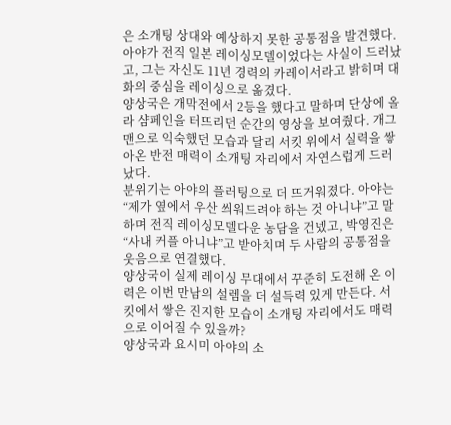은 소개팅 상대와 예상하지 못한 공통점을 발견했다. 아야가 전직 일본 레이싱모델이었다는 사실이 드러났고, 그는 자신도 11년 경력의 카레이서라고 밝히며 대화의 중심을 레이싱으로 옮겼다.
양상국은 개막전에서 2등을 했다고 말하며 단상에 올라 샴페인을 터뜨리던 순간의 영상을 보여줬다. 개그맨으로 익숙했던 모습과 달리 서킷 위에서 실력을 쌓아온 반전 매력이 소개팅 자리에서 자연스럽게 드러났다.
분위기는 아야의 플러팅으로 더 뜨거워졌다. 아야는 “제가 옆에서 우산 씌워드려야 하는 것 아니냐”고 말하며 전직 레이싱모델다운 농담을 건넸고, 박영진은 “사내 커플 아니냐”고 받아치며 두 사람의 공통점을 웃음으로 연결했다.
양상국이 실제 레이싱 무대에서 꾸준히 도전해 온 이력은 이번 만남의 설렘을 더 설득력 있게 만든다. 서킷에서 쌓은 진지한 모습이 소개팅 자리에서도 매력으로 이어질 수 있을까?
양상국과 요시미 아야의 소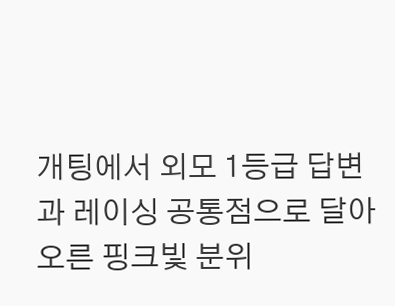개팅에서 외모 1등급 답변과 레이싱 공통점으로 달아오른 핑크빛 분위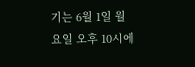기는 6월 1일 월요일 오후 10시에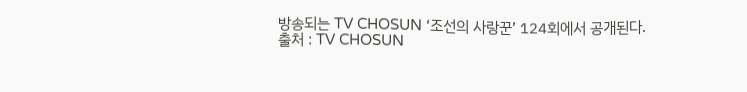방송되는 TV CHOSUN ‘조선의 사랑꾼’ 124회에서 공개된다.
출처 : TV CHOSUN